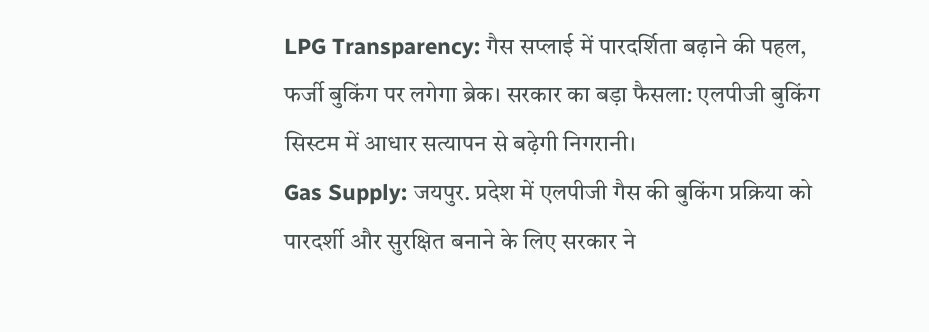LPG Transparency: गैस सप्लाई में पारदर्शिता बढ़ाने की पहल, फर्जी बुकिंग पर लगेगा ब्रेक। सरकार का बड़ा फैसला: एलपीजी बुकिंग सिस्टम में आधार सत्यापन से बढ़ेगी निगरानी।
Gas Supply: जयपुर. प्रदेश में एलपीजी गैस की बुकिंग प्रक्रिया को पारदर्शी और सुरक्षित बनाने के लिए सरकार ने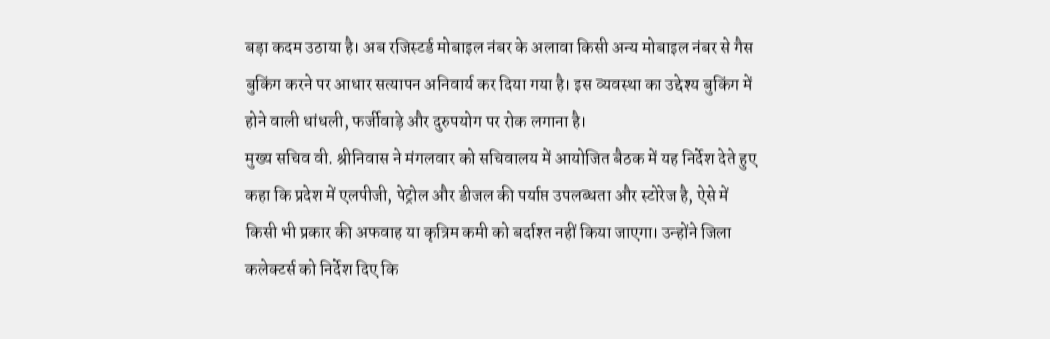बड़ा कदम उठाया है। अब रजिस्टर्ड मोबाइल नंबर के अलावा किसी अन्य मोबाइल नंबर से गैस बुकिंग करने पर आधार सत्यापन अनिवार्य कर दिया गया है। इस व्यवस्था का उद्देश्य बुकिंग में होने वाली धांधली, फर्जीवाड़े और दुरुपयोग पर रोक लगाना है।
मुख्य सचिव वी. श्रीनिवास ने मंगलवार को सचिवालय में आयोजित बैठक में यह निर्देश देते हुए कहा कि प्रदेश में एलपीजी, पेट्रोल और डीजल की पर्याप्त उपलब्धता और स्टोरेज है, ऐसे में किसी भी प्रकार की अफवाह या कृत्रिम कमी को बर्दाश्त नहीं किया जाएगा। उन्होंने जिला कलेक्टर्स को निर्देश दिए कि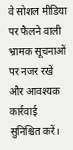वे सोशल मीडिया पर फैलने वाली भ्रामक सूचनाओं पर नजर रखें और आवश्यक कार्रवाई सुनिश्चित करें।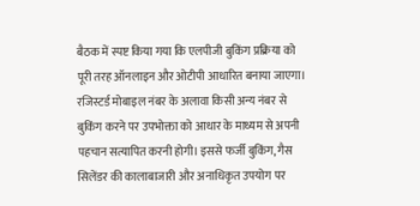बैठक में स्पष्ट किया गया कि एलपीजी बुकिंग प्रक्रिया को पूरी तरह ऑनलाइन और ओटीपी आधारित बनाया जाएगा। रजिस्टर्ड मोबाइल नंबर के अलावा किसी अन्य नंबर से बुकिंग करने पर उपभोक्ता को आधार के माध्यम से अपनी पहचान सत्यापित करनी होगी। इससे फर्जी बुकिंग, गैस सिलेंडर की कालाबाजारी और अनाधिकृत उपयोग पर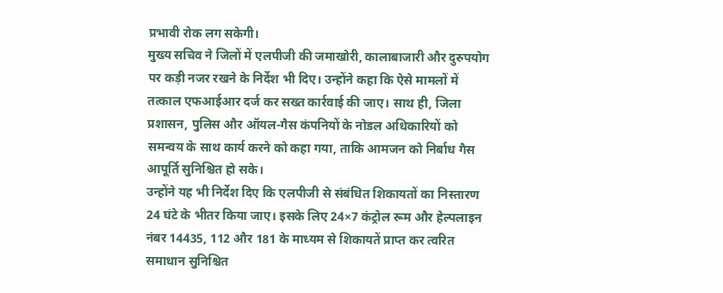प्रभावी रोक लग सकेगी।
मुख्य सचिव ने जिलों में एलपीजी की जमाखोरी, कालाबाजारी और दुरुपयोग पर कड़ी नजर रखने के निर्देश भी दिए। उन्होंने कहा कि ऐसे मामलों में तत्काल एफआईआर दर्ज कर सख्त कार्रवाई की जाए। साथ ही, जिला प्रशासन, पुलिस और ऑयल-गैस कंपनियों के नोडल अधिकारियों को समन्वय के साथ कार्य करने को कहा गया, ताकि आमजन को निर्बाध गैस आपूर्ति सुनिश्चित हो सके।
उन्होंने यह भी निर्देश दिए कि एलपीजी से संबंधित शिकायतों का निस्तारण 24 घंटे के भीतर किया जाए। इसके लिए 24×7 कंट्रोल रूम और हेल्पलाइन नंबर 14435, 112 और 181 के माध्यम से शिकायतें प्राप्त कर त्वरित समाधान सुनिश्चित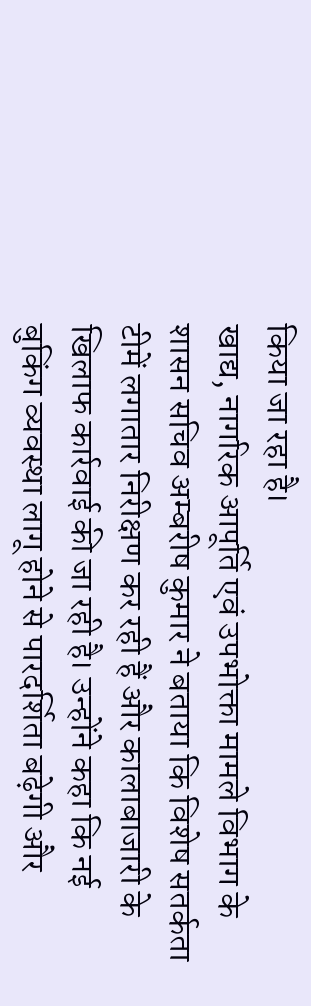किया जा रहा है।
खाद्य, नागरिक आपूर्ति एवं उपभोक्ता मामले विभाग के शासन सचिव अम्बरीष कुमार ने बताया कि विशेष सतर्कता टीमें लगातार निरीक्षण कर रही हैं और कालाबाजारी के खिलाफ कार्रवाई की जा रही है। उन्होंने कहा कि नई बुकिंग व्यवस्था लागू होने से पारदर्शिता बढ़ेगी और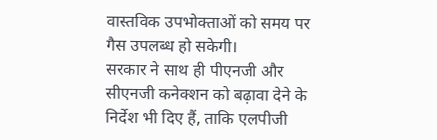वास्तविक उपभोक्ताओं को समय पर गैस उपलब्ध हो सकेगी।
सरकार ने साथ ही पीएनजी और सीएनजी कनेक्शन को बढ़ावा देने के निर्देश भी दिए हैं, ताकि एलपीजी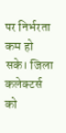पर निर्भरता कम हो सके। जिला कलेक्टर्स को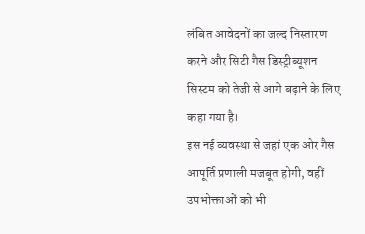लंबित आवेदनों का जल्द निस्तारण करने और सिटी गैस डिस्ट्रीब्यूशन सिस्टम को तेजी से आगे बढ़ाने के लिए कहा गया है।
इस नई व्यवस्था से जहां एक ओर गैस आपूर्ति प्रणाली मजबूत होगी, वहीं उपभोक्ताओं को भी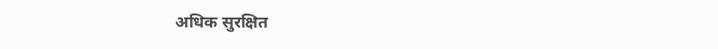अधिक सुरक्षित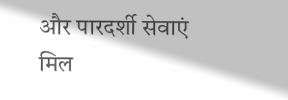और पारदर्शी सेवाएं मिल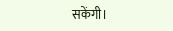सकेंगी।